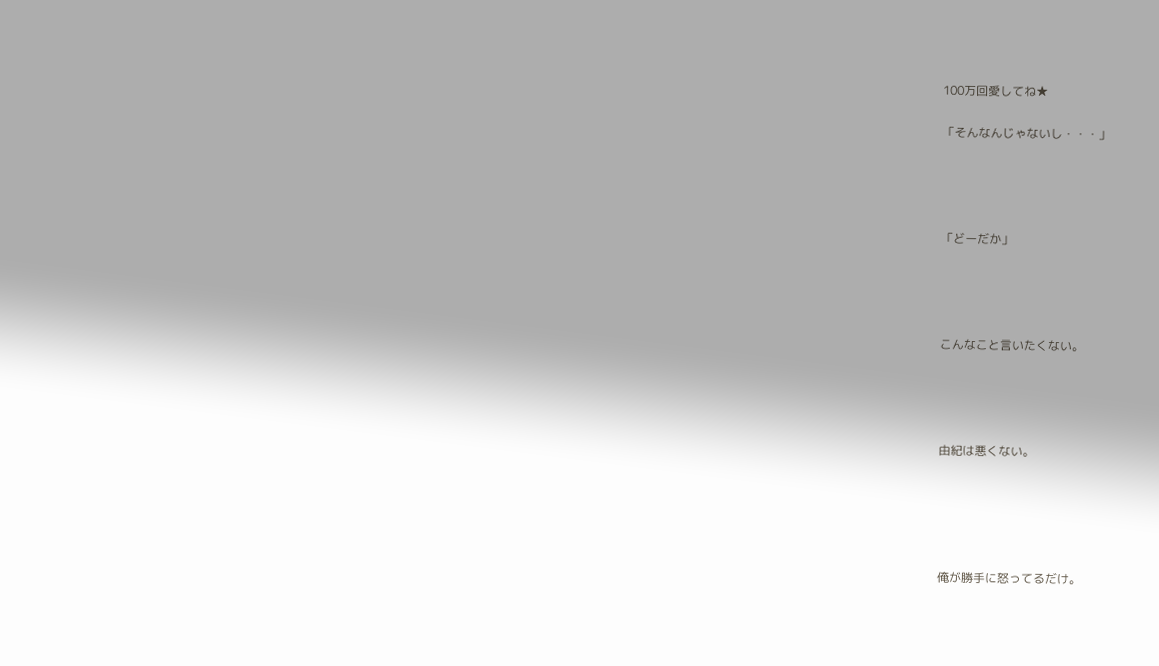100万回愛してね★

「そんなんじゃないし・・・」




「どーだか」




こんなこと言いたくない。




由紀は悪くない。





俺が勝手に怒ってるだけ。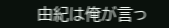由紀は俺が言っ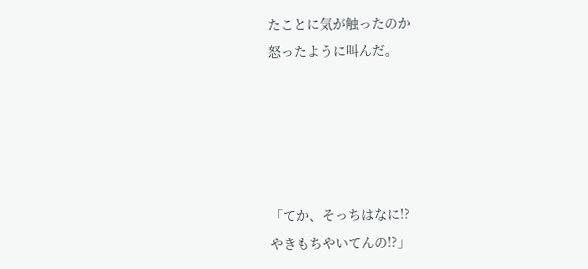たことに気が触ったのか
怒ったように叫んだ。





「てか、そっちはなに!?
やきもちやいてんの!?」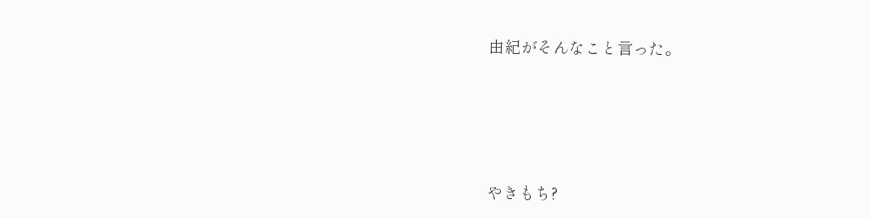由紀がそんなこと言った。





やきもち?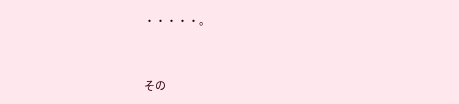・・・・・。




その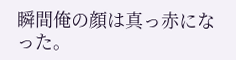瞬間俺の顔は真っ赤になった。